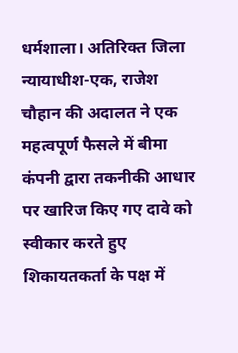धर्मशाला। अतिरिक्त जिला न्यायाधीश-एक, राजेश चौहान की अदालत ने एक महत्वपूर्ण फैसले में बीमा कंपनी द्वारा तकनीकी आधार पर खारिज किए गए दावे को स्वीकार करते हुए शिकायतकर्ता के पक्ष में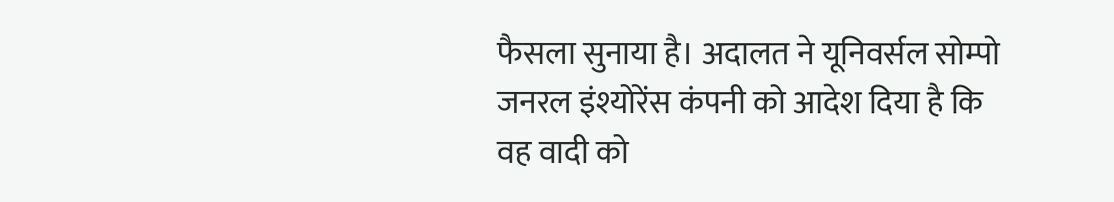फैसला सुनाया है। अदालत ने यूनिवर्सल सोम्पो जनरल इंश्योरेंस कंपनी को आदेश दिया है कि वह वादी को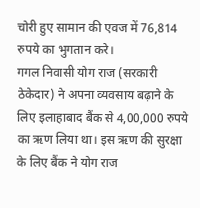चोरी हुए सामान की एवज में 76,814 रुपये का भुगतान करे।
गगल निवासी योग राज (सरकारी ठेकेदार) ने अपना व्यवसाय बढ़ाने के लिए इलाहाबाद बैंक से 4,00,000 रुपये का ऋण लिया था। इस ऋण की सुरक्षा के लिए बैंक ने योग राज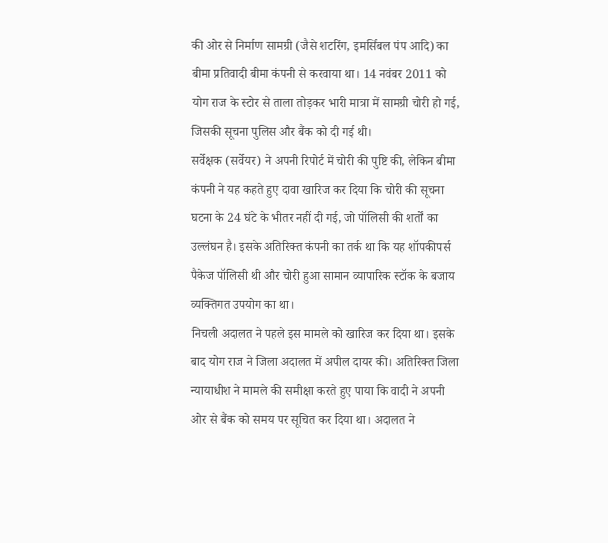की ओर से निर्माण सामग्री (जैसे शटरिंग, इमर्सिबल पंप आदि) का बीमा प्रतिवादी बीमा कंपनी से करवाया था। 14 नवंबर 2011 को योग राज के स्टोर से ताला तोड़कर भारी मात्रा में सामग्री चोरी हो गई, जिसकी सूचना पुलिस और बैंक को दी गई थी।
सर्वेक्षक (सर्वेयर) ने अपनी रिपोर्ट में चोरी की पुष्टि की, लेकिन बीमा कंपनी ने यह कहते हुए दावा खारिज कर दिया कि चोरी की सूचना घटना के 24 घंटे के भीतर नहीं दी गई, जो पॉलिसी की शर्तों का उल्लंघन है। इसके अतिरिक्त कंपनी का तर्क था कि यह शॉपकीपर्स पैकेज पॉलिसी थी और चोरी हुआ सामान व्यापारिक स्टॉक के बजाय व्यक्तिगत उपयोग का था।
निचली अदालत ने पहले इस मामले को खारिज कर दिया था। इसके बाद योग राज ने जिला अदालत में अपील दायर की। अतिरिक्त जिला न्यायाधीश ने मामले की समीक्षा करते हुए पाया कि वादी ने अपनी ओर से बैंक को समय पर सूचित कर दिया था। अदालत ने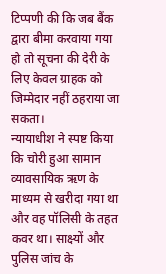टिप्पणी की कि जब बैंक द्वारा बीमा करवाया गया हो तो सूचना की देरी के लिए केवल ग्राहक को जिम्मेदार नहीं ठहराया जा सकता।
न्यायाधीश ने स्पष्ट किया कि चोरी हुआ सामान व्यावसायिक ऋण के माध्यम से खरीदा गया था और वह पॉलिसी के तहत कवर था। साक्ष्यों और पुलिस जांच के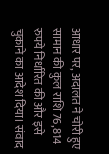आधार पर, अदालत ने चोरी हुए सामान की कुल राशि 76,814 रुपये निर्धारित की और इसे चुकाने का आदेश दिया। संवाद